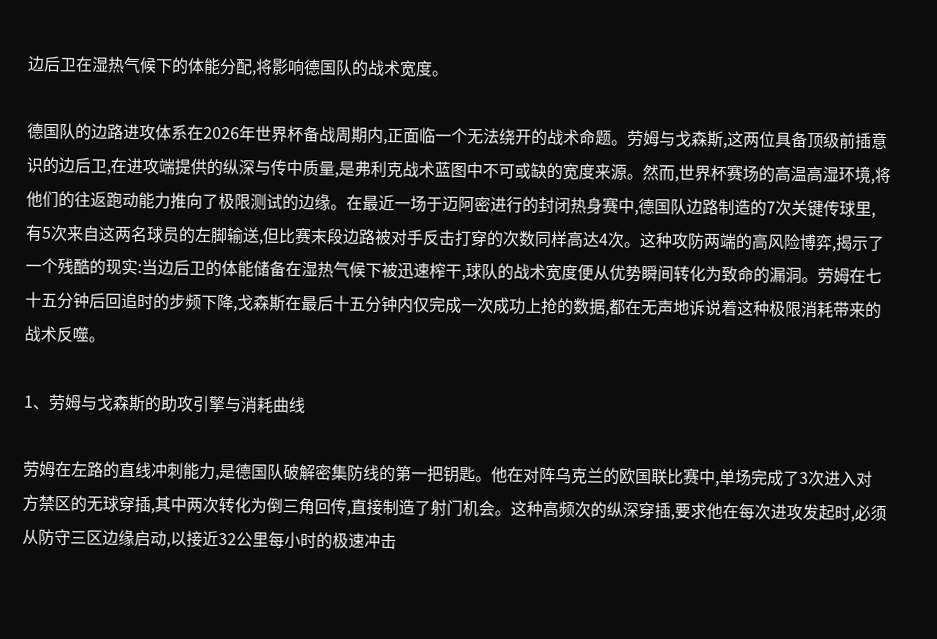边后卫在湿热气候下的体能分配,将影响德国队的战术宽度。

德国队的边路进攻体系在2026年世界杯备战周期内,正面临一个无法绕开的战术命题。劳姆与戈森斯,这两位具备顶级前插意识的边后卫,在进攻端提供的纵深与传中质量,是弗利克战术蓝图中不可或缺的宽度来源。然而,世界杯赛场的高温高湿环境,将他们的往返跑动能力推向了极限测试的边缘。在最近一场于迈阿密进行的封闭热身赛中,德国队边路制造的7次关键传球里,有5次来自这两名球员的左脚输送,但比赛末段边路被对手反击打穿的次数同样高达4次。这种攻防两端的高风险博弈,揭示了一个残酷的现实:当边后卫的体能储备在湿热气候下被迅速榨干,球队的战术宽度便从优势瞬间转化为致命的漏洞。劳姆在七十五分钟后回追时的步频下降,戈森斯在最后十五分钟内仅完成一次成功上抢的数据,都在无声地诉说着这种极限消耗带来的战术反噬。

1、劳姆与戈森斯的助攻引擎与消耗曲线

劳姆在左路的直线冲刺能力,是德国队破解密集防线的第一把钥匙。他在对阵乌克兰的欧国联比赛中,单场完成了3次进入对方禁区的无球穿插,其中两次转化为倒三角回传,直接制造了射门机会。这种高频次的纵深穿插,要求他在每次进攻发起时,必须从防守三区边缘启动,以接近32公里每小时的极速冲击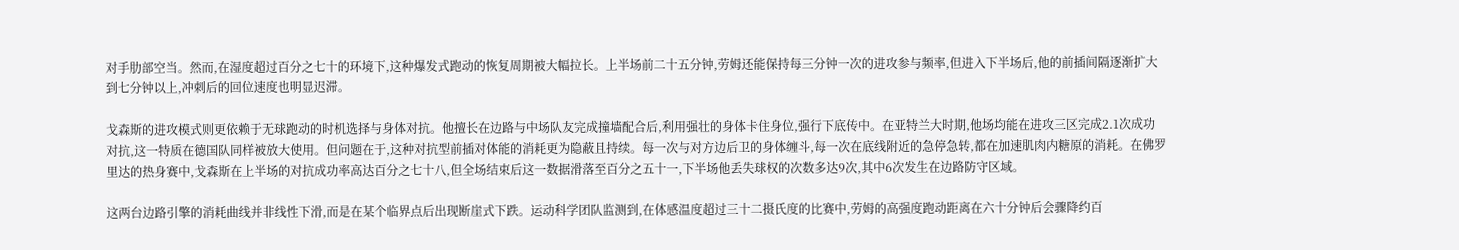对手肋部空当。然而,在湿度超过百分之七十的环境下,这种爆发式跑动的恢复周期被大幅拉长。上半场前二十五分钟,劳姆还能保持每三分钟一次的进攻参与频率,但进入下半场后,他的前插间隔逐渐扩大到七分钟以上,冲刺后的回位速度也明显迟滞。

戈森斯的进攻模式则更依赖于无球跑动的时机选择与身体对抗。他擅长在边路与中场队友完成撞墙配合后,利用强壮的身体卡住身位,强行下底传中。在亚特兰大时期,他场均能在进攻三区完成2.1次成功对抗,这一特质在德国队同样被放大使用。但问题在于,这种对抗型前插对体能的消耗更为隐蔽且持续。每一次与对方边后卫的身体缠斗,每一次在底线附近的急停急转,都在加速肌肉内糖原的消耗。在佛罗里达的热身赛中,戈森斯在上半场的对抗成功率高达百分之七十八,但全场结束后这一数据滑落至百分之五十一,下半场他丢失球权的次数多达9次,其中6次发生在边路防守区域。

这两台边路引擎的消耗曲线并非线性下滑,而是在某个临界点后出现断崖式下跌。运动科学团队监测到,在体感温度超过三十二摄氏度的比赛中,劳姆的高强度跑动距离在六十分钟后会骤降约百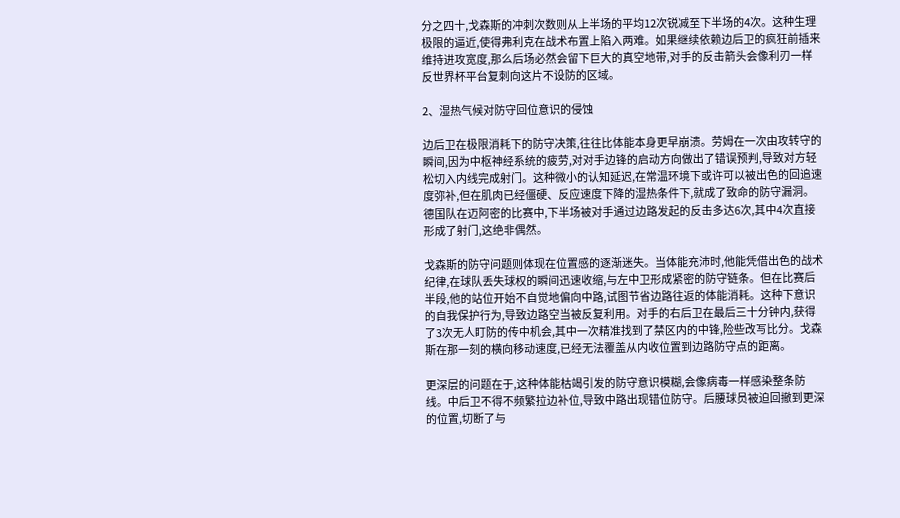分之四十,戈森斯的冲刺次数则从上半场的平均12次锐减至下半场的4次。这种生理极限的逼近,使得弗利克在战术布置上陷入两难。如果继续依赖边后卫的疯狂前插来维持进攻宽度,那么后场必然会留下巨大的真空地带,对手的反击箭头会像利刃一样反世界杯平台复刺向这片不设防的区域。

2、湿热气候对防守回位意识的侵蚀

边后卫在极限消耗下的防守决策,往往比体能本身更早崩溃。劳姆在一次由攻转守的瞬间,因为中枢神经系统的疲劳,对对手边锋的启动方向做出了错误预判,导致对方轻松切入内线完成射门。这种微小的认知延迟,在常温环境下或许可以被出色的回追速度弥补,但在肌肉已经僵硬、反应速度下降的湿热条件下,就成了致命的防守漏洞。德国队在迈阿密的比赛中,下半场被对手通过边路发起的反击多达6次,其中4次直接形成了射门,这绝非偶然。

戈森斯的防守问题则体现在位置感的逐渐迷失。当体能充沛时,他能凭借出色的战术纪律,在球队丢失球权的瞬间迅速收缩,与左中卫形成紧密的防守链条。但在比赛后半段,他的站位开始不自觉地偏向中路,试图节省边路往返的体能消耗。这种下意识的自我保护行为,导致边路空当被反复利用。对手的右后卫在最后三十分钟内,获得了3次无人盯防的传中机会,其中一次精准找到了禁区内的中锋,险些改写比分。戈森斯在那一刻的横向移动速度,已经无法覆盖从内收位置到边路防守点的距离。

更深层的问题在于,这种体能枯竭引发的防守意识模糊,会像病毒一样感染整条防线。中后卫不得不频繁拉边补位,导致中路出现错位防守。后腰球员被迫回撤到更深的位置,切断了与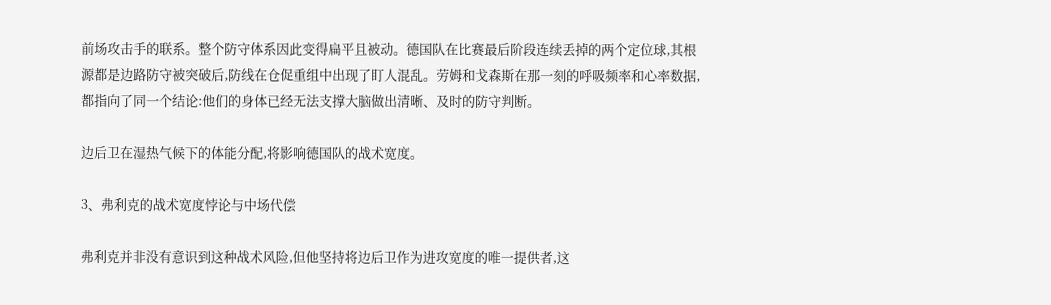前场攻击手的联系。整个防守体系因此变得扁平且被动。德国队在比赛最后阶段连续丢掉的两个定位球,其根源都是边路防守被突破后,防线在仓促重组中出现了盯人混乱。劳姆和戈森斯在那一刻的呼吸频率和心率数据,都指向了同一个结论:他们的身体已经无法支撑大脑做出清晰、及时的防守判断。

边后卫在湿热气候下的体能分配,将影响德国队的战术宽度。

3、弗利克的战术宽度悖论与中场代偿

弗利克并非没有意识到这种战术风险,但他坚持将边后卫作为进攻宽度的唯一提供者,这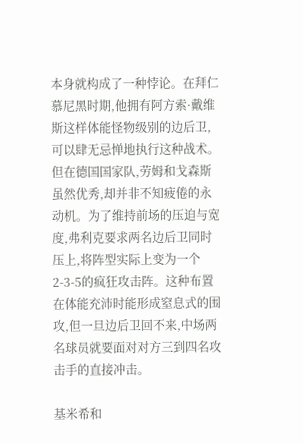本身就构成了一种悖论。在拜仁慕尼黑时期,他拥有阿方索·戴维斯这样体能怪物级别的边后卫,可以肆无忌惮地执行这种战术。但在德国国家队,劳姆和戈森斯虽然优秀,却并非不知疲倦的永动机。为了维持前场的压迫与宽度,弗利克要求两名边后卫同时压上,将阵型实际上变为一个2-3-5的疯狂攻击阵。这种布置在体能充沛时能形成窒息式的围攻,但一旦边后卫回不来,中场两名球员就要面对对方三到四名攻击手的直接冲击。

基米希和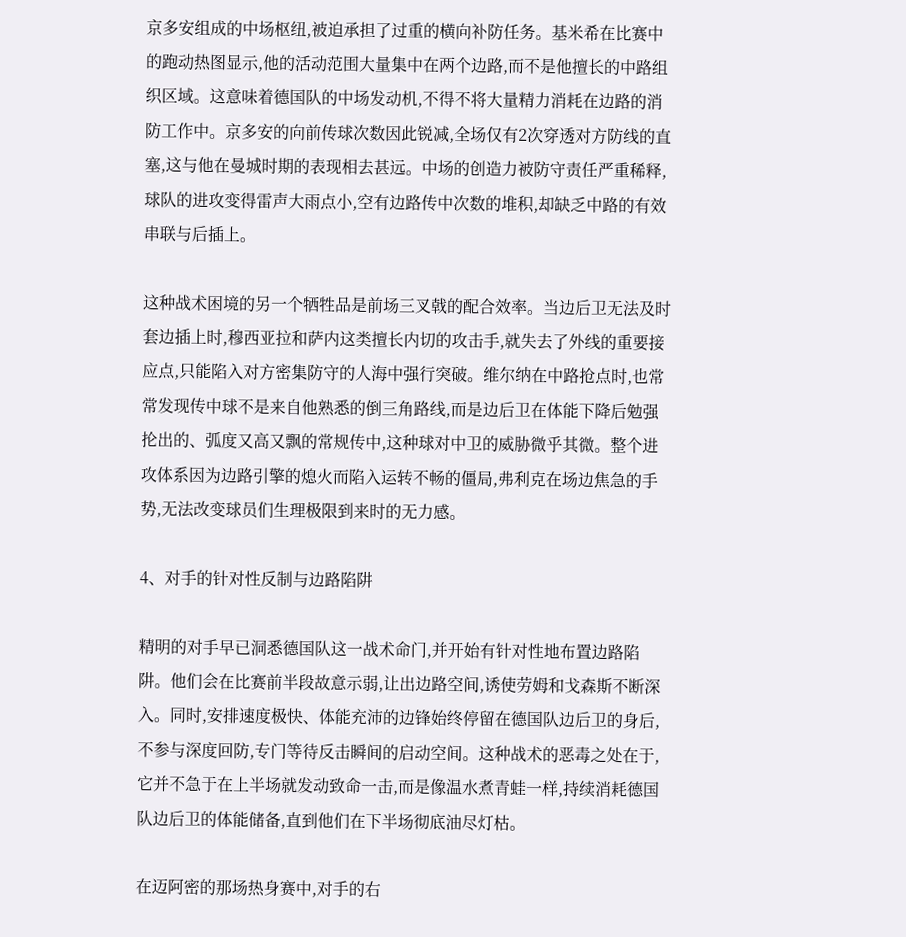京多安组成的中场枢纽,被迫承担了过重的横向补防任务。基米希在比赛中的跑动热图显示,他的活动范围大量集中在两个边路,而不是他擅长的中路组织区域。这意味着德国队的中场发动机,不得不将大量精力消耗在边路的消防工作中。京多安的向前传球次数因此锐减,全场仅有2次穿透对方防线的直塞,这与他在曼城时期的表现相去甚远。中场的创造力被防守责任严重稀释,球队的进攻变得雷声大雨点小,空有边路传中次数的堆积,却缺乏中路的有效串联与后插上。

这种战术困境的另一个牺牲品是前场三叉戟的配合效率。当边后卫无法及时套边插上时,穆西亚拉和萨内这类擅长内切的攻击手,就失去了外线的重要接应点,只能陷入对方密集防守的人海中强行突破。维尔纳在中路抢点时,也常常发现传中球不是来自他熟悉的倒三角路线,而是边后卫在体能下降后勉强抡出的、弧度又高又飘的常规传中,这种球对中卫的威胁微乎其微。整个进攻体系因为边路引擎的熄火而陷入运转不畅的僵局,弗利克在场边焦急的手势,无法改变球员们生理极限到来时的无力感。

4、对手的针对性反制与边路陷阱

精明的对手早已洞悉德国队这一战术命门,并开始有针对性地布置边路陷阱。他们会在比赛前半段故意示弱,让出边路空间,诱使劳姆和戈森斯不断深入。同时,安排速度极快、体能充沛的边锋始终停留在德国队边后卫的身后,不参与深度回防,专门等待反击瞬间的启动空间。这种战术的恶毒之处在于,它并不急于在上半场就发动致命一击,而是像温水煮青蛙一样,持续消耗德国队边后卫的体能储备,直到他们在下半场彻底油尽灯枯。

在迈阿密的那场热身赛中,对手的右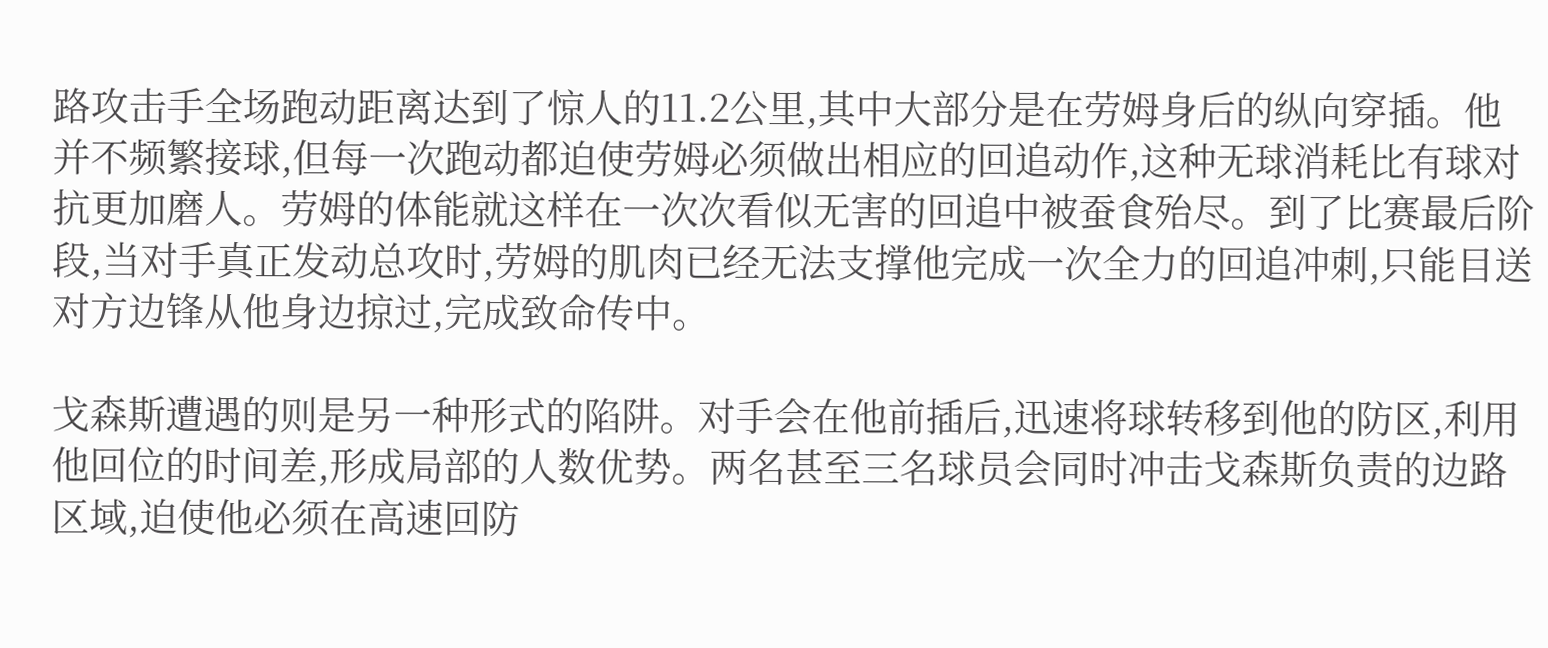路攻击手全场跑动距离达到了惊人的11.2公里,其中大部分是在劳姆身后的纵向穿插。他并不频繁接球,但每一次跑动都迫使劳姆必须做出相应的回追动作,这种无球消耗比有球对抗更加磨人。劳姆的体能就这样在一次次看似无害的回追中被蚕食殆尽。到了比赛最后阶段,当对手真正发动总攻时,劳姆的肌肉已经无法支撑他完成一次全力的回追冲刺,只能目送对方边锋从他身边掠过,完成致命传中。

戈森斯遭遇的则是另一种形式的陷阱。对手会在他前插后,迅速将球转移到他的防区,利用他回位的时间差,形成局部的人数优势。两名甚至三名球员会同时冲击戈森斯负责的边路区域,迫使他必须在高速回防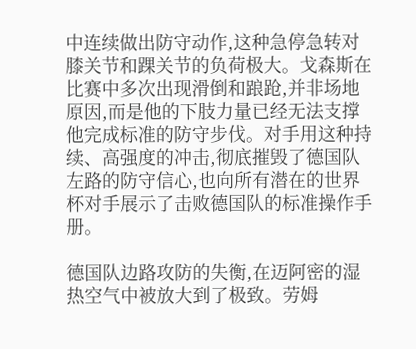中连续做出防守动作,这种急停急转对膝关节和踝关节的负荷极大。戈森斯在比赛中多次出现滑倒和踉跄,并非场地原因,而是他的下肢力量已经无法支撑他完成标准的防守步伐。对手用这种持续、高强度的冲击,彻底摧毁了德国队左路的防守信心,也向所有潜在的世界杯对手展示了击败德国队的标准操作手册。

德国队边路攻防的失衡,在迈阿密的湿热空气中被放大到了极致。劳姆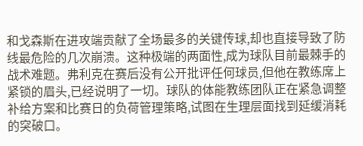和戈森斯在进攻端贡献了全场最多的关键传球,却也直接导致了防线最危险的几次崩溃。这种极端的两面性,成为球队目前最棘手的战术难题。弗利克在赛后没有公开批评任何球员,但他在教练席上紧锁的眉头,已经说明了一切。球队的体能教练团队正在紧急调整补给方案和比赛日的负荷管理策略,试图在生理层面找到延缓消耗的突破口。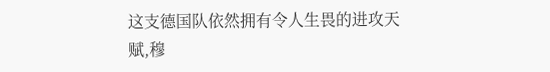这支德国队依然拥有令人生畏的进攻天赋,穆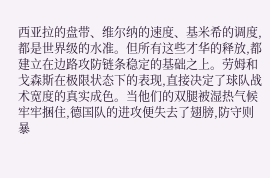西亚拉的盘带、维尔纳的速度、基米希的调度,都是世界级的水准。但所有这些才华的释放,都建立在边路攻防链条稳定的基础之上。劳姆和戈森斯在极限状态下的表现,直接决定了球队战术宽度的真实成色。当他们的双腿被湿热气候牢牢捆住,德国队的进攻便失去了翅膀,防守则暴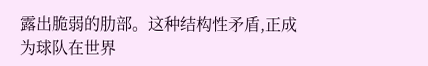露出脆弱的肋部。这种结构性矛盾,正成为球队在世界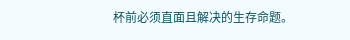杯前必须直面且解决的生存命题。